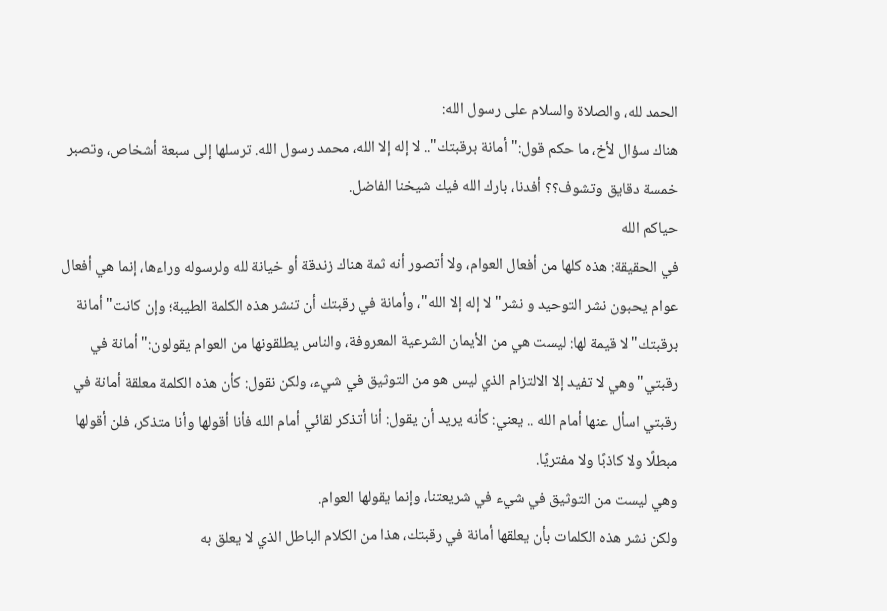الحمد لله، والصلاة والسلام على رسول الله:
هناك سؤال لأخ، ما حكم قول:"أمانة برقبتك".. لا إله إلا الله، محمد رسول الله. ترسلها إلى سبعة أشخاص، وتصبر خمسة دقايق وتشوف؟؟ أفدنا، بارك الله فيك شيخنا الفاضل.
حياكم الله
في الحقيقة: هذه كلها من أفعال العوام، ولا أتصور أنه ثمة هناك زندقة أو خيانة لله ولرسوله وراءها، إنما هي أفعال عوام يحبون نشر التوحيد و نشر"لا إله إلا الله"، وأمانة في رقبتك أن تنشر هذه الكلمة الطيبة؛ وإن كانت"أمانة برقبتك"لا قيمة لها: ليست هي من الأيمان الشرعية المعروفة، والناس يطلقونها من العوام يقولون:"أمانة في رقبتي"وهي لا تفيد إلا الالتزام الذي ليس هو من التوثيق في شيء، ولكن نقول: كأن هذه الكلمة معلقة أمانة في رقبتي اسأل عنها أمام الله .. يعني: كأنه يريد أن يقول: أنا أتذكر لقائي أمام الله فأنا أقولها وأنا متذكر، فلن أقولها مبطلًا ولا كاذبًا ولا مفتريًا.
وهي ليست من التوثيق في شيء في شريعتنا، وإنما يقولها العوام.
ولكن نشر هذه الكلمات بأن يعلقها أمانة في رقبتك، هذا من الكلام الباطل الذي لا يعلق به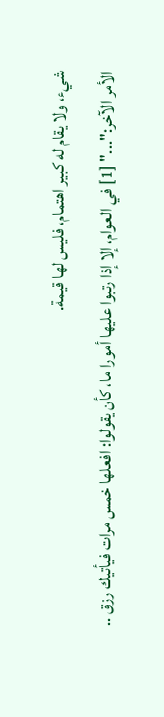شيء، ولا يقام له كبير اهتمام، فليس لها قيمة.
الأمر الآخر:"..." [1] في العوام، إلا إذا رتبوا عليها أمورا ما، كأن يقولوا: افعلها خمس مرات فيأتيك رزق ..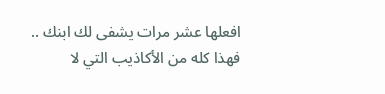افعلها عشر مرات يشفى لك ابنك .. فهذا كله من الأكاذيب التي لا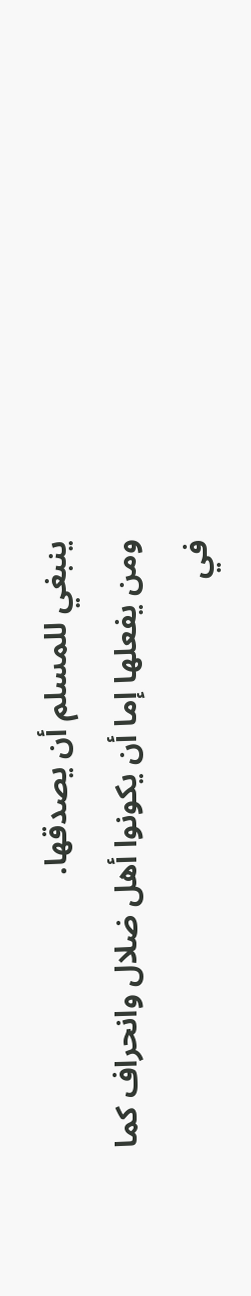ينبغي للمسلم أن يصدقها.
ومن يفعلها إما أن يكونوا أهل ضلال وانحراف كما في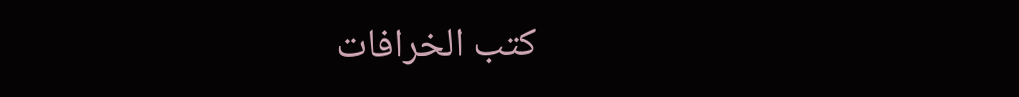كتب الخرافات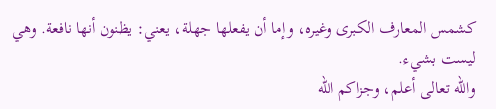كشمس المعارف الكبرى وغيره، وإما أن يفعلها جهلة، يعني: يظنون أنها نافعة. وهي ليست بشيء.
والله تعالى أعلم، وجزاكم الله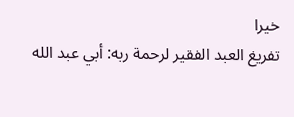خيرا
تفريغ العبد الفقير لرحمة ربه: أبي عبد الله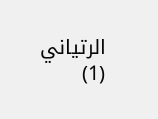الرتياني
(1)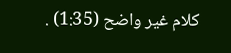كلام غير واضح (1:35) .